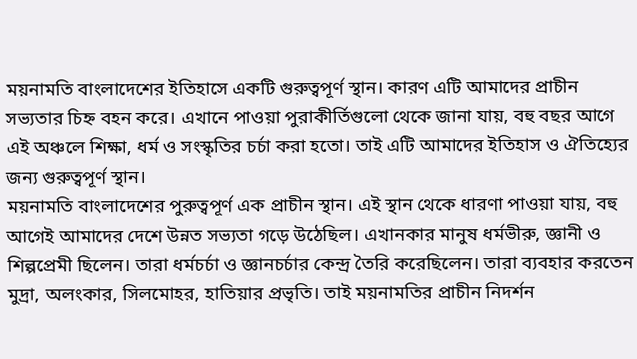ময়নামতি বাংলাদেশের ইতিহাসে একটি গুরুত্বপূর্ণ স্থান। কারণ এটি আমাদের প্রাচীন সভ্যতার চিহ্ন বহন করে। এখানে পাওয়া পুরাকীর্তিগুলো থেকে জানা যায়, বহু বছর আগে এই অঞ্চলে শিক্ষা, ধর্ম ও সংস্কৃতির চর্চা করা হতো। তাই এটি আমাদের ইতিহাস ও ঐতিহ্যের জন্য গুরুত্বপূর্ণ স্থান।
ময়নামতি বাংলাদেশের পুরুত্বপূর্ণ এক প্রাচীন স্থান। এই স্থান থেকে ধারণা পাওয়া যায়, বহু আগেই আমাদের দেশে উন্নত সভ্যতা গড়ে উঠেছিল। এখানকার মানুষ ধর্মভীরু, জ্ঞানী ও শিল্পপ্রেমী ছিলেন। তারা ধর্মচর্চা ও জ্ঞানচর্চার কেন্দ্র তৈরি করেছিলেন। তারা ব্যবহার করতেন মুদ্রা, অলংকার, সিলমোহর, হাতিয়ার প্রভৃতি। তাই ময়নামতির প্রাচীন নিদর্শন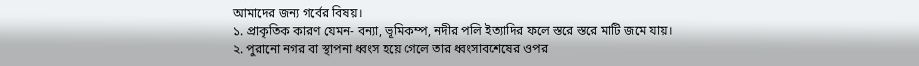আমাদের জন্য গর্বের বিষয়।
১. প্রাকৃতিক কারণ যেমন- বন্যা, ভূমিকম্প, নদীর পলি ইত্যাদির ফলে স্তরে স্তরে মাটি জমে যায়।
২. পুরানো নগর বা স্থাপনা ধ্বংস হয়ে গেলে তার ধ্বংসাবশেষের ওপর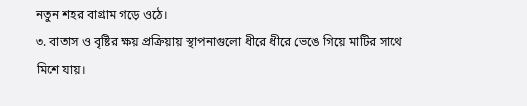নতুন শহর বাগ্রাম গড়ে ওঠে।
৩. বাতাস ও বৃষ্টির ক্ষয় প্রক্রিয়ায় স্থাপনাগুলো ধীরে ধীরে ভেঙে গিয়ে মাটির সাথে মিশে যায়।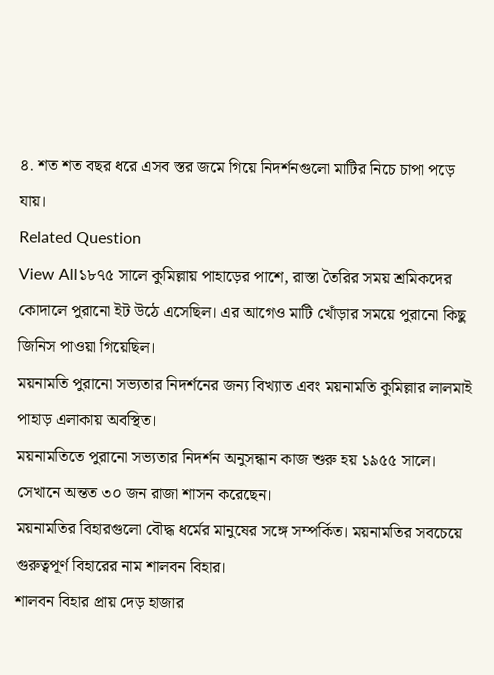৪. শত শত বছর ধরে এসব স্তর জমে গিয়ে নিদর্শনগুলো মাটির নিচে চাপা পড়ে যায়।
Related Question
View All১৮৭৫ সালে কুমিল্লায় পাহাড়ের পাশে, রাস্তা তৈরির সময় শ্রমিকদের কোদালে পুরানো ইট উঠে এসেছিল। এর আগেও মাটি খোঁড়ার সময়ে পুরানো কিছু জিনিস পাওয়া গিয়েছিল।
ময়নামতি পুরানো সভ্যতার নিদর্শনের জন্য বিখ্যাত এবং ময়নামতি কুমিল্লার লালমাই পাহাড় এলাকায় অবস্থিত।
ময়নামতিতে পুরানো সভ্যতার নিদর্শন অনুসন্ধান কাজ শুরু হয় ১৯৫৫ সালে। সেখানে অন্তত ৩০ জন রাজা শাসন করেছেন।
ময়নামতির বিহারগুলো বৌদ্ধ ধর্মের মানুষের সঙ্গে সম্পর্কিত। ময়নামতির সবচেয়ে গুরুত্বপূর্ণ বিহারের নাম শালবন বিহার।
শালবন বিহার প্রায় দেড় হাজার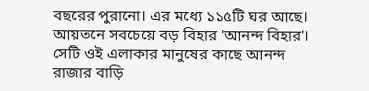বছরের পুরানো। এর মধ্যে ১১৫টি ঘর আছে।
আয়তনে সবচেয়ে বড় বিহার 'আনন্দ বিহার'। সেটি ওই এলাকার মানুষের কাছে আনন্দ রাজার বাড়ি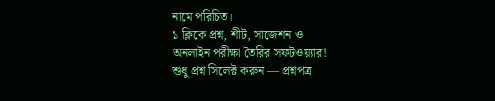নামে পরিচিত।
১ ক্লিকে প্রশ্ন, শীট, সাজেশন ও
অনলাইন পরীক্ষা তৈরির সফটওয়্যার!
শুধু প্রশ্ন সিলেক্ট করুন — প্রশ্নপত্র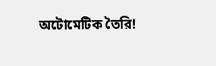অটোমেটিক তৈরি!